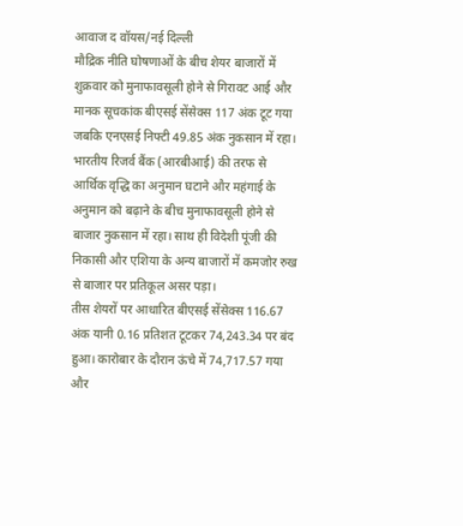आवाज द वॉयस/नई दिल्ली
मौद्रिक नीति घोषणाओं के बीच शेयर बाजारों में शुक्रवार को मुनाफावसूली होने से गिरावट आई और मानक सूचकांक बीएसई सेंसेक्स 117 अंक टूट गया जबकि एनएसई निफ्टी 49.85 अंक नुकसान में रहा।
भारतीय रिजर्व बैंक (आरबीआई) की तरफ से आर्थिक वृद्धि का अनुमान घटाने और महंगाई के अनुमान को बढ़ाने के बीच मुनाफावसूली होने से बाजार नुकसान में रहा। साथ ही विदेशी पूंजी की निकासी और एशिया के अन्य बाजारों में कमजोर रुख से बाजार पर प्रतिकूल असर पड़ा।
तीस शेयरों पर आधारित बीएसई सेंसेक्स 116.67 अंक यानी 0.16 प्रतिशत टूटकर 74,243.34 पर बंद हुआ। कारोबार के दौरान ऊंचे में 74,717.57 गया और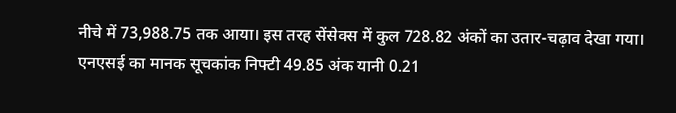नीचे में 73,988.75 तक आया। इस तरह सेंसेक्स में कुल 728.82 अंकों का उतार-चढ़ाव देखा गया।
एनएसई का मानक सूचकांक निफ्टी 49.85 अंक यानी 0.21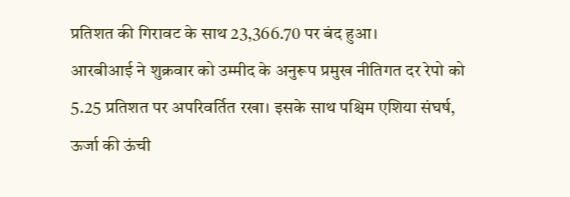प्रतिशत की गिरावट के साथ 23,366.70 पर बंद हुआ।
आरबीआई ने शुक्रवार को उम्मीद के अनुरूप प्रमुख नीतिगत दर रेपो को 5.25 प्रतिशत पर अपरिवर्तित रखा। इसके साथ पश्चिम एशिया संघर्ष, ऊर्जा की ऊंची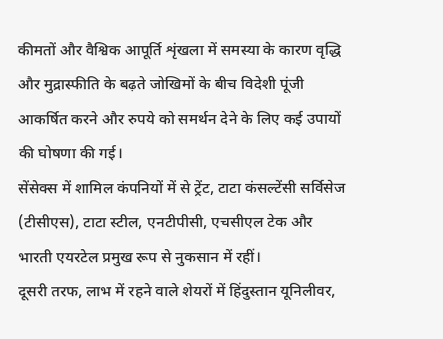कीमतों और वैश्विक आपूर्ति शृंखला में समस्या के कारण वृद्धि और मुद्रास्फीति के बढ़ते जोखिमों के बीच विदेशी पूंजी आकर्षित करने और रुपये को समर्थन देने के लिए कई उपायों की घोषणा की गई।
सेंसेक्स में शामिल कंपनियों में से ट्रेंट, टाटा कंसल्टेंसी सर्विसेज (टीसीएस), टाटा स्टील, एनटीपीसी, एचसीएल टेक और भारती एयरटेल प्रमुख रूप से नुकसान में रहीं।
दूसरी तरफ, लाभ में रहने वाले शेयरों में हिंदुस्तान यूनिलीवर,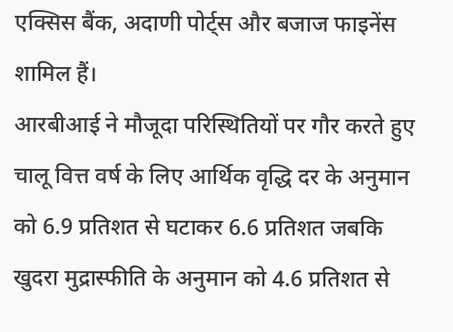एक्सिस बैंक, अदाणी पोर्ट्स और बजाज फाइनेंस शामिल हैं।
आरबीआई ने मौजूदा परिस्थितियों पर गौर करते हुए चालू वित्त वर्ष के लिए आर्थिक वृद्धि दर के अनुमान को 6.9 प्रतिशत से घटाकर 6.6 प्रतिशत जबकि खुदरा मुद्रास्फीति के अनुमान को 4.6 प्रतिशत से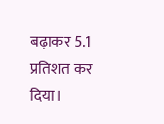बढ़ाकर 5.1 प्रतिशत कर दिया।